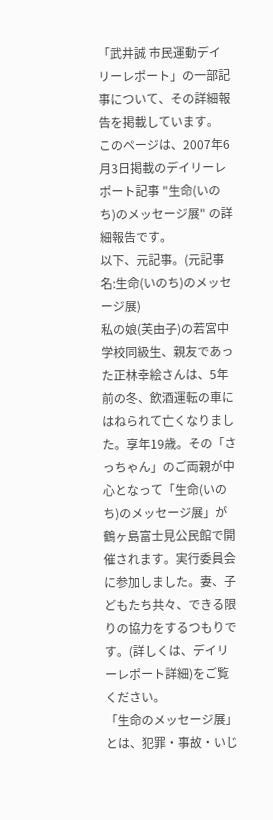「武井誠 市民運動デイリーレポート」の一部記事について、その詳細報告を掲載しています。
このページは、2007年6月3日掲載のデイリーレポート記事 "生命(いのち)のメッセージ展" の詳細報告です。
以下、元記事。(元記事名:生命(いのち)のメッセージ展)
私の娘(芙由子)の若宮中学校同級生、親友であった正林幸絵さんは、5年前の冬、飲酒運転の車にはねられて亡くなりました。享年19歳。その「さっちゃん」のご両親が中心となって「生命(いのち)のメッセージ展」が鶴ヶ島富士見公民館で開催されます。実行委員会に参加しました。妻、子どもたち共々、できる限りの協力をするつもりです。(詳しくは、デイリーレポート詳細)をご覧ください。
「生命のメッセージ展」とは、犯罪・事故・いじ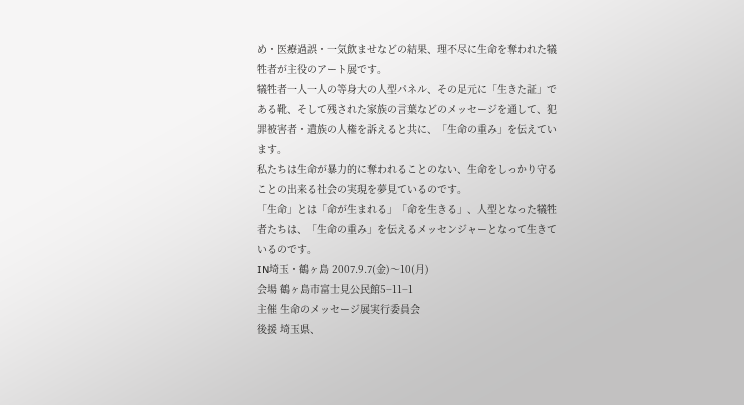め・医療過誤・一気飲ませなどの結果、理不尽に生命を奪われた犠牲者が主役のアート展です。
犠牲者一人一人の等身大の人型パネル、その足元に「生きた証」である靴、そして残された家族の言葉などのメッセージを通して、犯罪被害者・遺族の人権を訴えると共に、「生命の重み」を伝えています。
私たちは生命が暴力的に奪われることのない、生命をしっかり守ることの出来る社会の実現を夢見ているのです。
「生命」とは「命が生まれる」「命を生きる」、人型となった犠牲者たちは、「生命の重み」を伝えるメッセンジャーとなって生きているのです。
IN埼玉・鶴ヶ島 2007.9.7(金)〜10(月)
会場 鶴ヶ島市富士見公民館5−11−1
主催 生命のメッセージ展実行委員会
後援 埼玉県、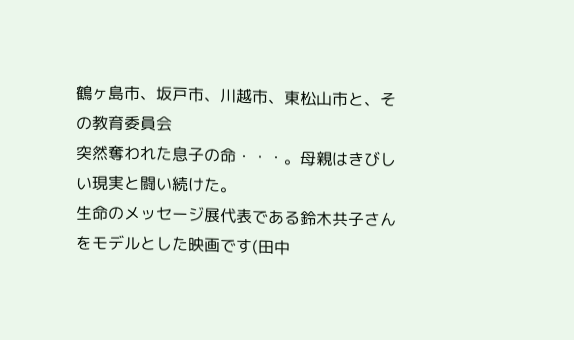鶴ヶ島市、坂戸市、川越市、東松山市と、その教育委員会
突然奪われた息子の命・・・。母親はきびしい現実と闘い続けた。
生命のメッセージ展代表である鈴木共子さんをモデルとした映画です(田中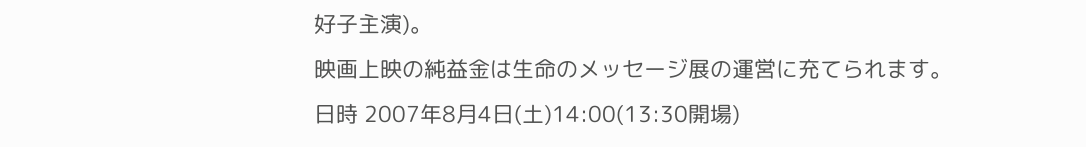好子主演)。
映画上映の純益金は生命のメッセージ展の運営に充てられます。
日時 2007年8月4日(土)14:00(13:30開場)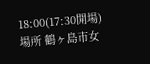18:00(17:30開場)
場所 鶴ヶ島市女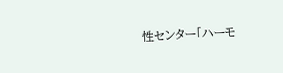性センター「ハーモ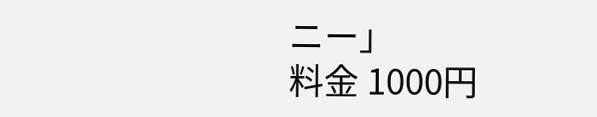ニー」
料金 1000円